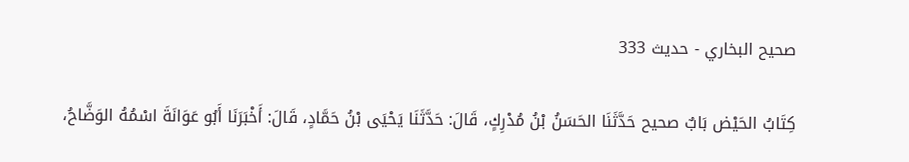صحيح البخاري - حدیث 333

كِتَابُ الحَيْض بَابٌ صحيح حَدَّثَنَا الحَسَنُ بْنُ مُدْرِكٍ، قَالَ: حَدَّثَنَا يَحْيَى بْنُ حَمَّادٍ، قَالَ: أَخْبَرَنَا أَبُو عَوَانَةَ اسْمُهُ الوَضَّاحُ،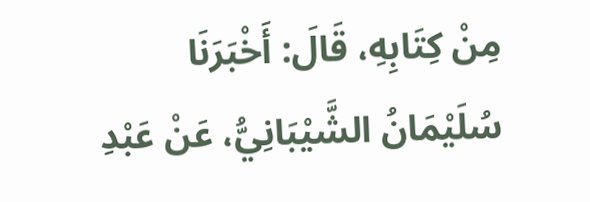مِنْ كِتَابِهِ، قَالَ: أَخْبَرَنَا سُلَيْمَانُ الشَّيْبَانِيُّ، عَنْ عَبْدِ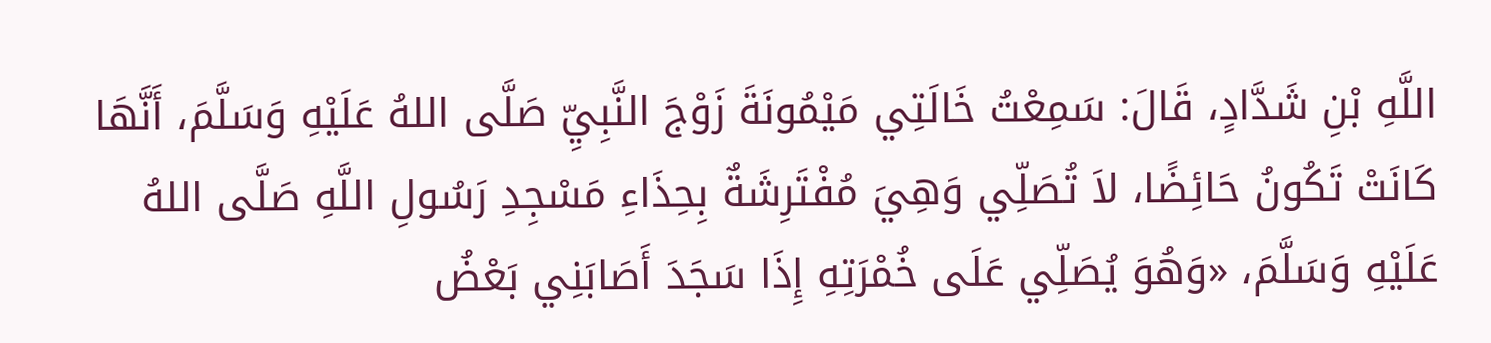اللَّهِ بْنِ شَدَّادٍ، قَالَ: سَمِعْتُ خَالَتِي مَيْمُونَةَ زَوْجَ النَّبِيِّ صَلَّى اللهُ عَلَيْهِ وَسَلَّمَ، أَنَّهَا كَانَتْ تَكُونُ حَائِضًا، لاَ تُصَلِّي وَهِيَ مُفْتَرِشَةٌ بِحِذَاءِ مَسْجِدِ رَسُولِ اللَّهِ صَلَّى اللهُ عَلَيْهِ وَسَلَّمَ، «وَهُوَ يُصَلِّي عَلَى خُمْرَتِهِ إِذَا سَجَدَ أَصَابَنِي بَعْضُ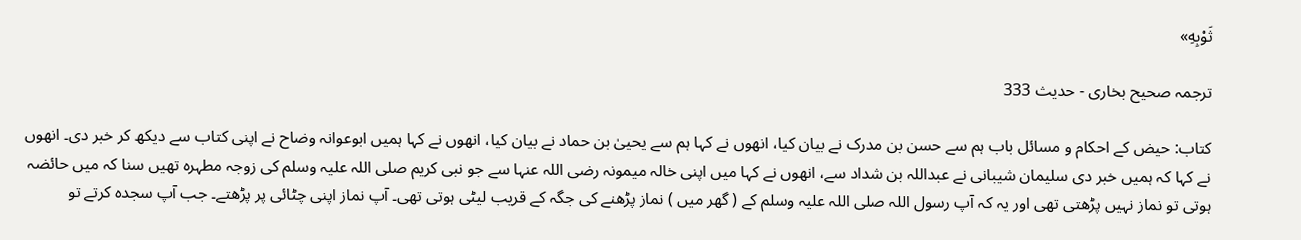ثَوْبِهِ»

ترجمہ صحیح بخاری - حدیث 333

کتاب: حیض کے احکام و مسائل باب ہم سے حسن بن مدرک نے بیان کیا، انھوں نے کہا ہم سے یحییٰ بن حماد نے بیان کیا، انھوں نے کہا ہمیں ابوعوانہ وضاح نے اپنی کتاب سے دیکھ کر خبر دی۔ انھوں نے کہا کہ ہمیں خبر دی سلیمان شیبانی نے عبداللہ بن شداد سے، انھوں نے کہا میں اپنی خالہ میمونہ رضی اللہ عنہا سے جو نبی کریم صلی اللہ علیہ وسلم کی زوجہ مطہرہ تھیں سنا کہ میں حائضہ ہوتی تو نماز نہیں پڑھتی تھی اور یہ کہ آپ رسول اللہ صلی اللہ علیہ وسلم کے ( گھر میں ) نماز پڑھنے کی جگہ کے قریب لیٹی ہوتی تھی۔ آپ نماز اپنی چٹائی پر پڑھتے۔ جب آپ سجدہ کرتے تو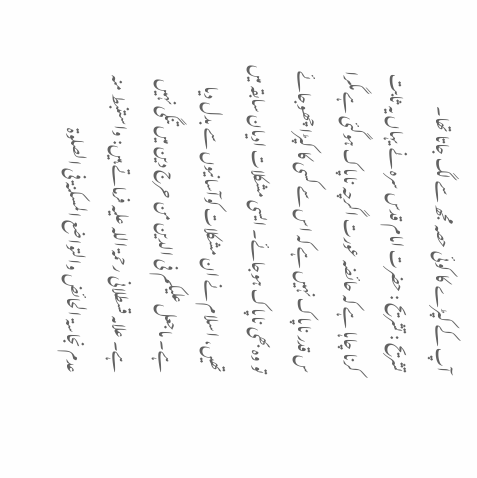آپ کے کپڑے کا کوئی حصہ مجھ سے لگ جاتا تھا۔
تشریح : تشریح : حضرت امام قدس سرہ نے یہاں یہ ثابت کرنا چاہا ہے کہ حائضہ عورت اگرچہ ناپاک ہوگئی ہے مگرا س قدر ناپاک نہیں ہے کہ اس سے کسی کا کپڑا چھوجائے تو وہ بھی ناپاک ہوجائے۔ ایسی مشکلات ادیان سابقہ میں تھیں، اسلام نے ان مشکلات کوآسانیوں سے بدل دیا ہے۔ ماجعل علیکم فی الدین من حرج دین میں تنگی نہیں ہے۔ علامہ قسطلانی رحمۃ اللہ علیہ فرماتے ہیں: واستنبط منہ عدم نجاسۃ الحائض والتواضع المسکنۃ فی الصلوۃ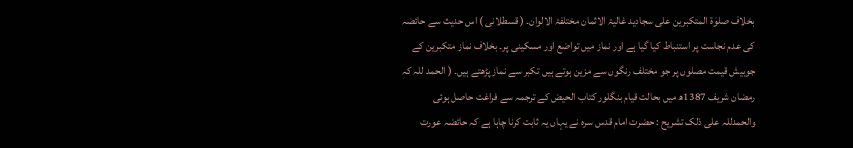بخلاف صلوٰۃ المتکبرین علی سجادید غالیۃ الاثمان مختلفۃ الالوان۔ ( قسطلانی ) اس حدیث سے حائضہ کی عدم نجاست پر استنباط کیا گیا ہے اور نماز میں تواضع اور مسکینی پر۔ بخلاف نماز متکبرین کے جوبیش قیمت مصلوں پر جو مختلف رنگوں سے مزین ہوتے ہیں تکبر سے نماز پڑھتے ہیں۔ ( الحمد للہ کہ رمضان شریف 1387ھ میں بحالت قیام بنگلور کتاب الحیض کے ترجمہ سے فراغت حاصل ہوئی والحمدللہ علی ذلک تشریح : حضرت امام قدس سرہ نے یہاں یہ ثابت کرنا چاہا ہے کہ حائضہ عورت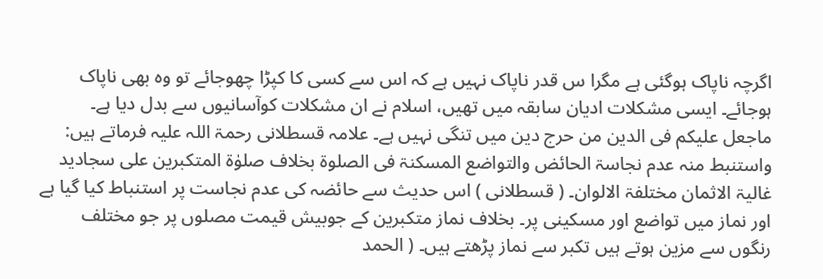اگرچہ ناپاک ہوگئی ہے مگرا س قدر ناپاک نہیں ہے کہ اس سے کسی کا کپڑا چھوجائے تو وہ بھی ناپاک ہوجائے۔ ایسی مشکلات ادیان سابقہ میں تھیں، اسلام نے ان مشکلات کوآسانیوں سے بدل دیا ہے۔ ماجعل علیکم فی الدین من حرج دین میں تنگی نہیں ہے۔ علامہ قسطلانی رحمۃ اللہ علیہ فرماتے ہیں: واستنبط منہ عدم نجاسۃ الحائض والتواضع المسکنۃ فی الصلوۃ بخلاف صلوٰۃ المتکبرین علی سجادید غالیۃ الاثمان مختلفۃ الالوان۔ ( قسطلانی ) اس حدیث سے حائضہ کی عدم نجاست پر استنباط کیا گیا ہے اور نماز میں تواضع اور مسکینی پر۔ بخلاف نماز متکبرین کے جوبیش قیمت مصلوں پر جو مختلف رنگوں سے مزین ہوتے ہیں تکبر سے نماز پڑھتے ہیں۔ ( الحمد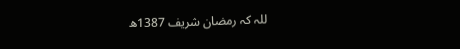للہ کہ رمضان شریف 1387ھ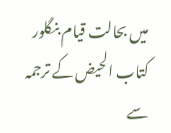میں بحالت قیام بنگلور کتاب الحیض کے ترجمہ سے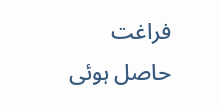فراغت حاصل ہوئی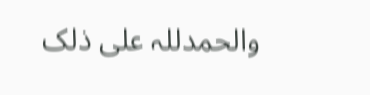والحمدللہ علی ذلک